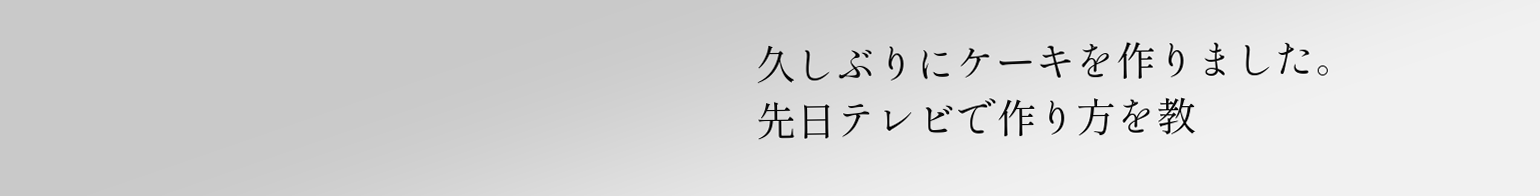久しぶりにケーキを作りました。
先日テレビで作り方を教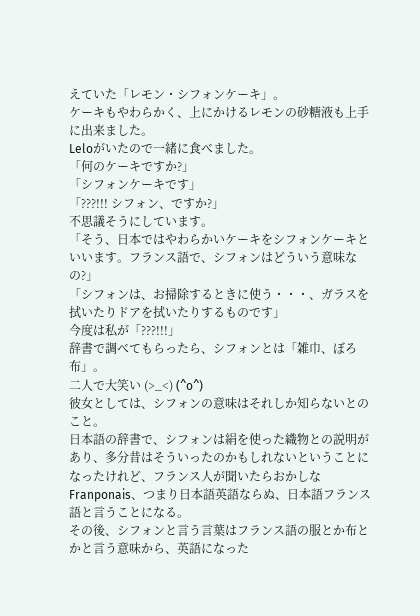えていた「レモン・シフォンケーキ」。
ケーキもやわらかく、上にかけるレモンの砂糖液も上手に出来ました。
Leloがいたので一緒に食べました。
「何のケーキですか?」
「シフォンケーキです」
「???!!! シフォン、ですか?」
不思議そうにしています。
「そう、日本ではやわらかいケーキをシフォンケーキといいます。フランス語で、シフォンはどういう意味なの?」
「シフォンは、お掃除するときに使う・・・、ガラスを拭いたりドアを拭いたりするものです」
今度は私が「???!!!」
辞書で調べてもらったら、シフォンとは「雑巾、ぼろ布」。
二人で大笑い (>_<) (^o^)
彼女としては、シフォンの意味はそれしか知らないとのこと。
日本語の辞書で、シフォンは絹を使った織物との説明があり、多分昔はそういったのかもしれないということになったけれど、フランス人が聞いたらおかしなFranponais、つまり日本語英語ならぬ、日本語フランス語と言うことになる。
その後、シフォンと言う言葉はフランス語の服とか布とかと言う意味から、英語になった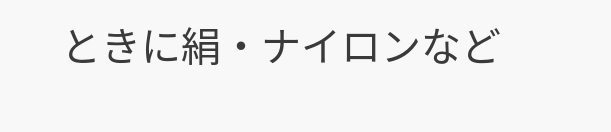ときに絹・ナイロンなど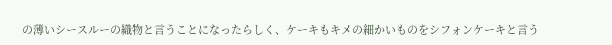の薄いシースルーの織物と言うことになったらしく、ケーキもキメの細かいものをシフォンケーキと言う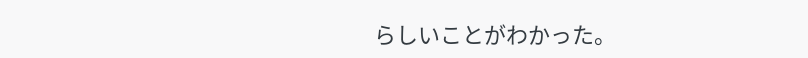らしいことがわかった。